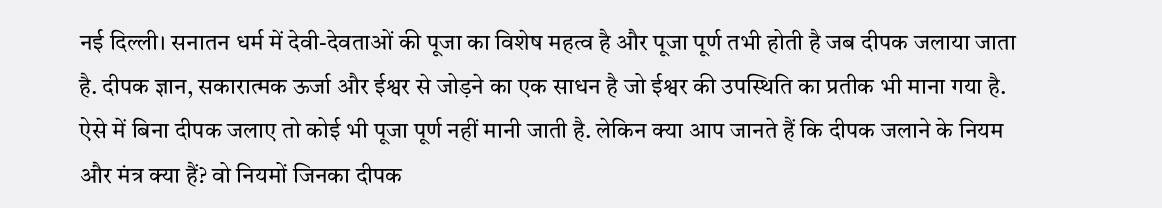नई दिल्ली। सनातन धर्म में देवी-देवताओं की पूजा का विशेष महत्व है और पूजा पूर्ण तभी होती है जब दीपक जलाया जाता है. दीपक ज्ञान, सकारात्मक ऊर्जा और ईश्वर से जोड़ने का एक साधन है जो ईश्वर की उपस्थिति का प्रतीक भी माना गया है. ऐसे में बिना दीपक जलाए तो कोई भी पूजा पूर्ण नहीं मानी जाती है. लेकिन क्या आप जानते हैं कि दीपक जलाने के नियम और मंत्र क्या हैं? वो नियमों जिनका दीपक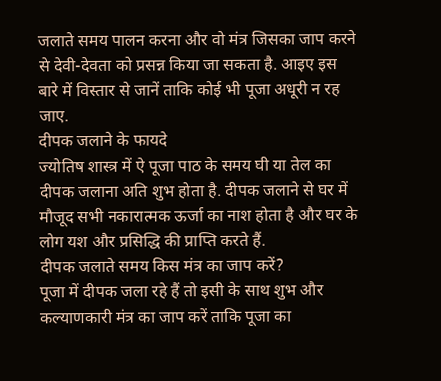जलाते समय पालन करना और वो मंत्र जिसका जाप करने से देवी-देवता को प्रसन्न किया जा सकता है. आइए इस बारे में विस्तार से जानें ताकि कोई भी पूजा अधूरी न रह जाए.
दीपक जलाने के फायदे
ज्योतिष शास्त्र में ऐ पूजा पाठ के समय घी या तेल का दीपक जलाना अति शुभ होता है. दीपक जलाने से घर में मौजूद सभी नकारात्मक ऊर्जा का नाश होता है और घर के लोग यश और प्रसिद्धि की प्राप्ति करते हैं.
दीपक जलाते समय किस मंत्र का जाप करें?
पूजा में दीपक जला रहे हैं तो इसी के साथ शुभ और कल्याणकारी मंत्र का जाप करें ताकि पूजा का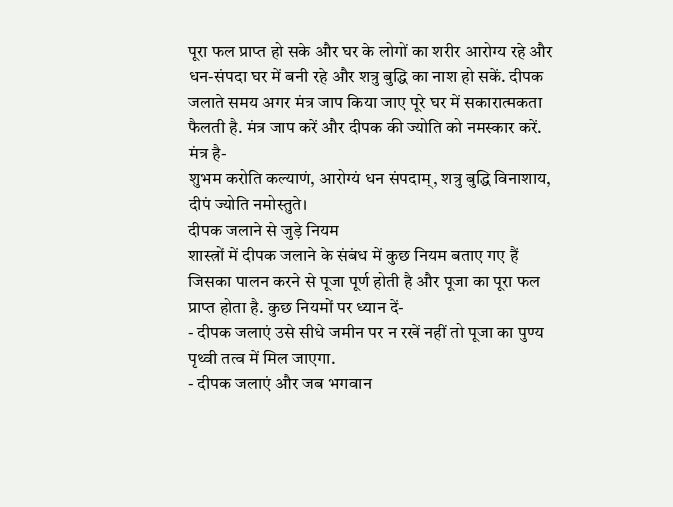पूरा फल प्राप्त हो सके और घर के लोगों का शरीर आरोग्य रहे और धन-संपदा घर में बनी रहे और शत्रु बुद्धि का नाश हो सकें. दीपक जलाते समय अगर मंत्र जाप किया जाए पूरे घर में सकारात्मकता फैलती है. मंत्र जाप करें और दीपक की ज्योति को नमस्कार करें.
मंत्र है-
शुभम करोति कल्याणं, आरोग्यं धन संपदाम्, शत्रु बुद्धि विनाशाय, दीपं ज्योति नमोस्तुते।
दीपक जलाने से जुड़े नियम
शास्त्रों में दीपक जलाने के संबंध में कुछ नियम बताए गए हैं जिसका पालन करने से पूजा पूर्ण होती है और पूजा का पूरा फल प्राप्त होता है. कुछ नियमों पर ध्यान दें-
- दीपक जलाएं उसे सीधे जमीन पर न रखें नहीं तो पूजा का पुण्य पृथ्वी तत्व में मिल जाएगा.
- दीपक जलाएं और जब भगवान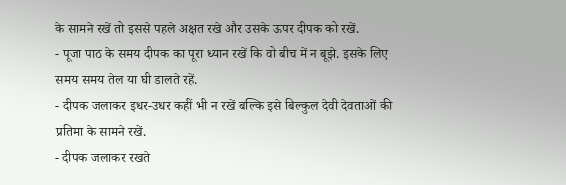के सामने रखें तो इससे पहले अक्षत रखे और उसके ऊपर दीपक को रखें.
- पूजा पाठ के समय दीपक का पूरा ध्यान रखें कि वो बीच में न बूझे. इसके लिए समय समय तेल या घी डालते रहें.
- दीपक जलाकर इधर-उधर कहीं भी न रखें बल्कि इसे बिल्कुल देवी देवताओं की प्रतिमा के सामने रखें.
- दीपक जलाकर रखते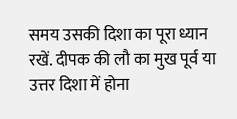समय उसकी दिशा का पूरा ध्यान रखें. दीपक की लौ का मुख पूर्व या उत्तर दिशा में होना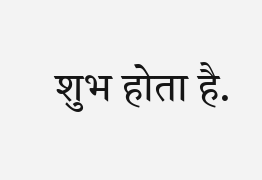शुभ होता है.